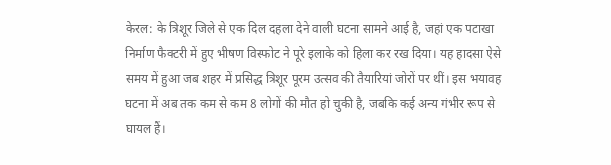केरल: के त्रिशूर जिले से एक दिल दहला देने वाली घटना सामने आई है, जहां एक पटाखा निर्माण फैक्टरी में हुए भीषण विस्फोट ने पूरे इलाके को हिला कर रख दिया। यह हादसा ऐसे समय में हुआ जब शहर में प्रसिद्ध त्रिशूर पूरम उत्सव की तैयारियां जोरों पर थीं। इस भयावह घटना में अब तक कम से कम 8 लोगों की मौत हो चुकी है, जबकि कई अन्य गंभीर रूप से घायल हैं।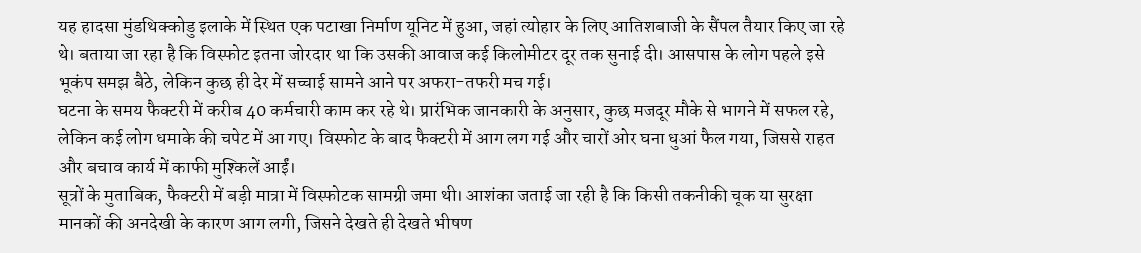यह हादसा मुंडथिक्कोडु इलाके में स्थित एक पटाखा निर्माण यूनिट में हुआ, जहां त्योहार के लिए आतिशबाजी के सैंपल तैयार किए जा रहे थे। बताया जा रहा है कि विस्फोट इतना जोरदार था कि उसकी आवाज कई किलोमीटर दूर तक सुनाई दी। आसपास के लोग पहले इसे भूकंप समझ बैठे, लेकिन कुछ ही देर में सच्चाई सामने आने पर अफरा-तफरी मच गई।
घटना के समय फैक्टरी में करीब 40 कर्मचारी काम कर रहे थे। प्रारंभिक जानकारी के अनुसार, कुछ मजदूर मौके से भागने में सफल रहे, लेकिन कई लोग धमाके की चपेट में आ गए। विस्फोट के बाद फैक्टरी में आग लग गई और चारों ओर घना धुआं फैल गया, जिससे राहत और बचाव कार्य में काफी मुश्किलें आईं।
सूत्रों के मुताबिक, फैक्टरी में बड़ी मात्रा में विस्फोटक सामग्री जमा थी। आशंका जताई जा रही है कि किसी तकनीकी चूक या सुरक्षा मानकों की अनदेखी के कारण आग लगी, जिसने देखते ही देखते भीषण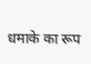धमाके का रूप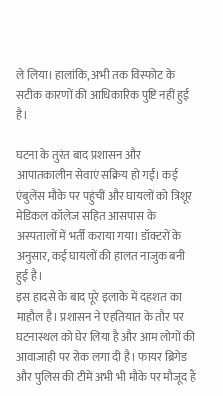ले लिया। हालांकि, अभी तक विस्फोट के सटीक कारणों की आधिकारिक पुष्टि नहीं हुई है।

घटना के तुरंत बाद प्रशासन और आपातकालीन सेवाएं सक्रिय हो गईं। कई एंबुलेंस मौके पर पहुंचीं और घायलों को त्रिशूर मेडिकल कॉलेज सहित आसपास के अस्पतालों में भर्ती कराया गया। डॉक्टरों के अनुसार, कई घायलों की हालत नाजुक बनी हुई है।
इस हादसे के बाद पूरे इलाके में दहशत का माहौल है। प्रशासन ने एहतियात के तौर पर घटनास्थल को घेर लिया है और आम लोगों की आवाजाही पर रोक लगा दी है। फायर ब्रिगेड और पुलिस की टीमें अभी भी मौके पर मौजूद हैं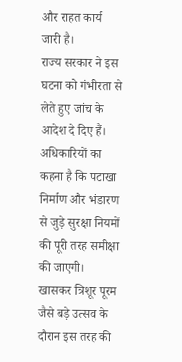और राहत कार्य जारी है।
राज्य सरकार ने इस घटना को गंभीरता से लेते हुए जांच के आदेश दे दिए हैं। अधिकारियों का कहना है कि पटाखा निर्माण और भंडारण से जुड़े सुरक्षा नियमों की पूरी तरह समीक्षा की जाएगी। खासकर त्रिशूर पूरम जैसे बड़े उत्सव के दौरान इस तरह की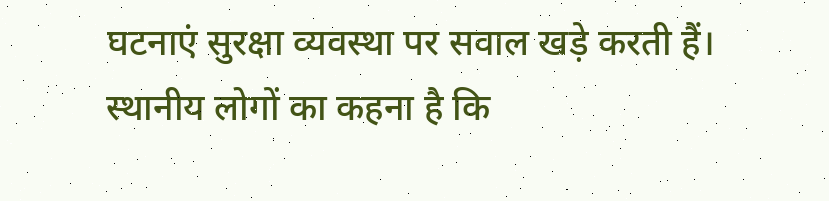घटनाएं सुरक्षा व्यवस्था पर सवाल खड़े करती हैं।
स्थानीय लोगों का कहना है कि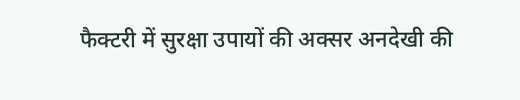फैक्टरी में सुरक्षा उपायों की अक्सर अनदेखी की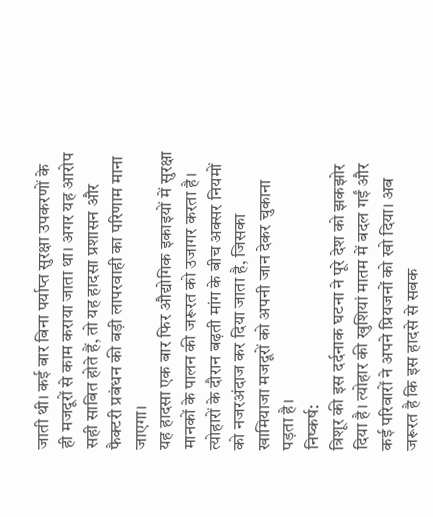जाती थी। कई बार बिना पर्याप्त सुरक्षा उपकरणों के ही मजदूरों से काम कराया जाता था। अगर यह आरोप सही साबित होते हैं, तो यह हादसा प्रशासन और फैक्टरी प्रबंधन की बड़ी लापरवाही का परिणाम माना जाएगा।
यह हादसा एक बार फिर औद्योगिक इकाइयों में सुरक्षा मानकों के पालन की जरूरत को उजागर करता है। त्योहारों के दौरान बढ़ती मांग के बीच अक्सर नियमों को नजरअंदाज कर दिया जाता है, जिसका खामियाजा मजदूरों को अपनी जान देकर चुकाना पड़ता है।
निष्कर्ष:
त्रिशूर की इस दर्दनाक घटना ने पूरे देश को झकझोर दिया है। त्योहार की खुशियां मातम में बदल गईं और कई परिवारों ने अपने प्रियजनों को खो दिया। अब जरूरत है कि इस हादसे से सबक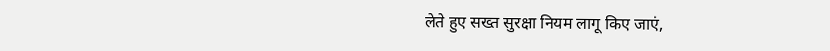लेते हुए सख्त सुरक्षा नियम लागू किए जाएं,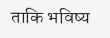ताकि भविष्य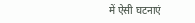में ऐसी घटनाएं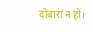दोबारा न हों।